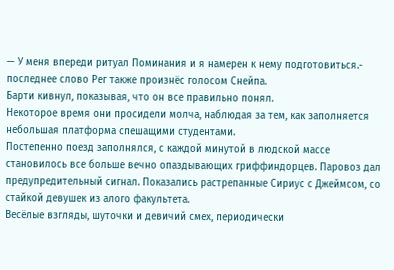— У меня впереди ритуал Поминания и я намерен к нему подготовиться.- последнее слово Рег также произнёс голосом Снейпа.
Барти кивнул, показывая, что он все правильно понял.
Некоторое время они просидели молча, наблюдая за тем, как заполняется небольшая платформа спешащими студентами.
Постепенно поезд заполнялся, с каждой минутой в людской массе становилось все больше вечно опаздывающих гриффиндорцев. Паровоз дал предупредительный сигнал. Показались растрепанные Сириус с Джеймсом, со стайкой девушек из алого факультета.
Весёлые взгляды, шуточки и девичий смех, периодически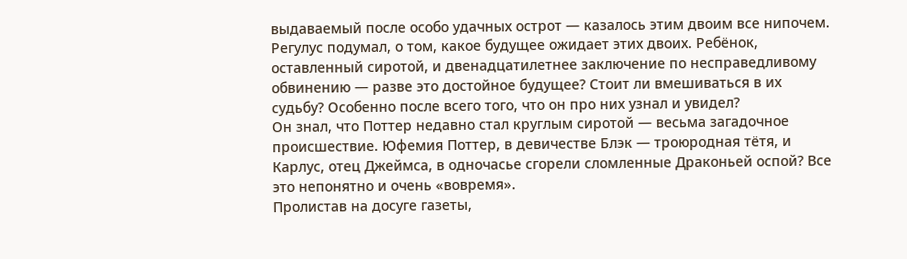выдаваемый после особо удачных острот — казалось этим двоим все нипочем.
Регулус подумал, о том, какое будущее ожидает этих двоих. Ребёнок, оставленный сиротой, и двенадцатилетнее заключение по несправедливому обвинению — разве это достойное будущее? Стоит ли вмешиваться в их судьбу? Особенно после всего того, что он про них узнал и увидел?
Он знал, что Поттер недавно стал круглым сиротой — весьма загадочное происшествие. Юфемия Поттер, в девичестве Блэк — троюродная тётя, и Карлус, отец Джеймса, в одночасье сгорели сломленные Драконьей оспой? Все это непонятно и очень «вовремя».
Пролистав на досуге газеты,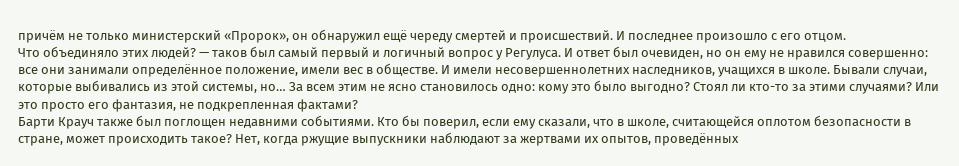причём не только министерский «Пророк», он обнаружил ещё череду смертей и происшествий. И последнее произошло с его отцом.
Что объединяло этих людей? — таков был самый первый и логичный вопрос у Регулуса. И ответ был очевиден, но он ему не нравился совершенно: все они занимали определённое положение, имели вес в обществе. И имели несовершеннолетних наследников, учащихся в школе. Бывали случаи, которые выбивались из этой системы, но… За всем этим не ясно становилось одно: кому это было выгодно? Стоял ли кто-то за этими случаями? Или это просто его фантазия, не подкрепленная фактами?
Барти Крауч также был поглощен недавними событиями. Кто бы поверил, если ему сказали, что в школе, считающейся оплотом безопасности в стране, может происходить такое? Нет, когда ржущие выпускники наблюдают за жертвами их опытов, проведённых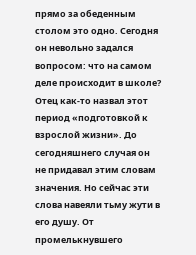прямо за обеденным столом это одно. Сегодня он невольно задался вопросом: что на самом деле происходит в школе? Отец как-то назвал этот период «подготовкой к взрослой жизни». До сегодняшнего случая он не придавал этим словам значения. Но сейчас эти слова навеяли тьму жути в его душу. От промелькнувшего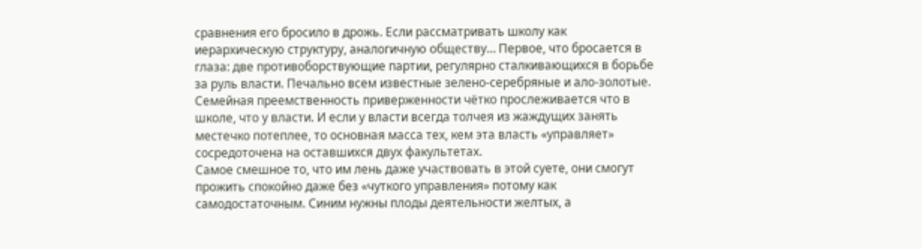сравнения его бросило в дрожь. Если рассматривать школу как иерархическую структуру, аналогичную обществу… Первое, что бросается в глаза: две противоборствующие партии, регулярно сталкивающихся в борьбе за руль власти. Печально всем известные зелено-серебряные и ало-золотые. Семейная преемственность приверженности чётко прослеживается что в школе, что у власти. И если у власти всегда толчея из жаждущих занять местечко потеплее, то основная масса тех, кем эта власть «управляет» сосредоточена на оставшихся двух факультетах.
Самое смешное то, что им лень даже участвовать в этой суете, они смогут прожить спокойно даже без «чуткого управления» потому как самодостаточным. Синим нужны плоды деятельности желтых, а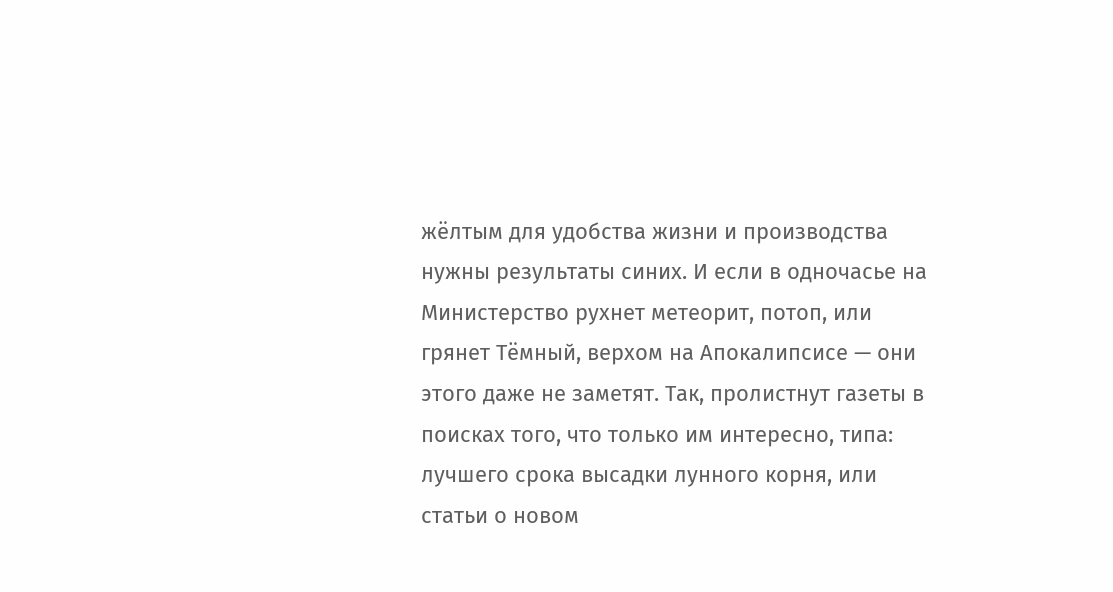жёлтым для удобства жизни и производства нужны результаты синих. И если в одночасье на Министерство рухнет метеорит, потоп, или грянет Тёмный, верхом на Апокалипсисе — они этого даже не заметят. Так, пролистнут газеты в поисках того, что только им интересно, типа: лучшего срока высадки лунного корня, или статьи о новом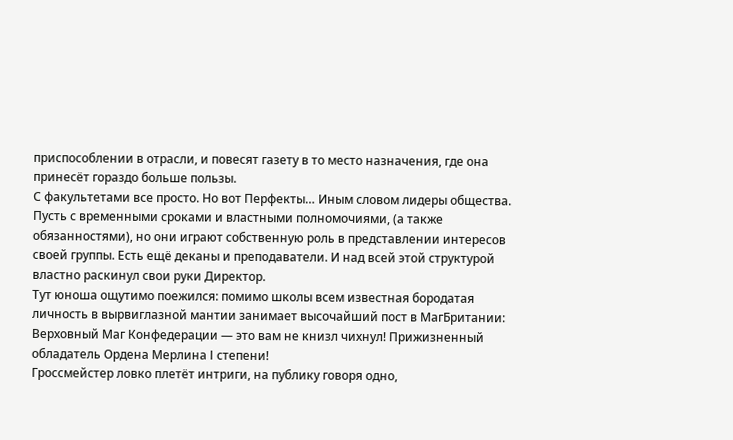приспособлении в отрасли, и повесят газету в то место назначения, где она принесёт гораздо больше пользы.
С факультетами все просто. Но вот Перфекты… Иным словом лидеры общества. Пусть с временными сроками и властными полномочиями, (а также обязанностями), но они играют собственную роль в представлении интересов своей группы. Есть ещё деканы и преподаватели. И над всей этой структурой властно раскинул свои руки Директор.
Тут юноша ощутимо поежился: помимо школы всем известная бородатая личность в вырвиглазной мантии занимает высочайший пост в МагБритании: Верховный Маг Конфедерации — это вам не книзл чихнул! Прижизненный обладатель Ордена Мерлина І степени!
Гроссмейстер ловко плетёт интриги, на публику говоря одно,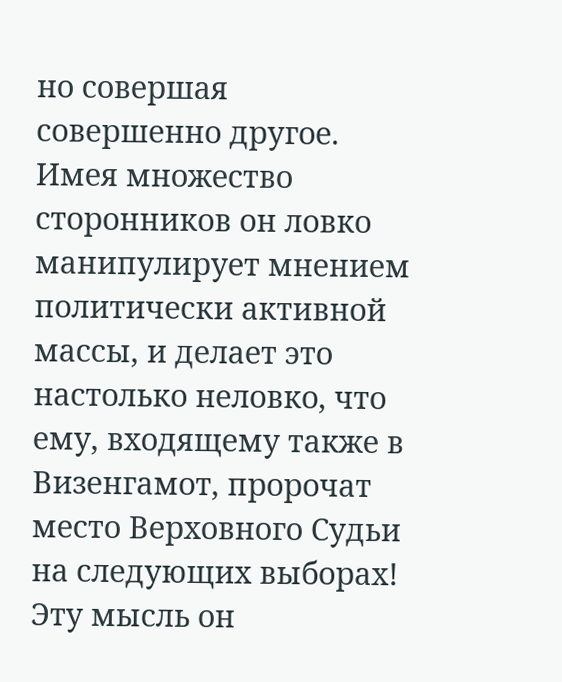но совершая совершенно другое.
Имея множество сторонников он ловко манипулирует мнением политически активной массы, и делает это настолько неловко, что ему, входящему также в Визенгамот, пророчат место Верховного Судьи на следующих выборах!
Эту мысль он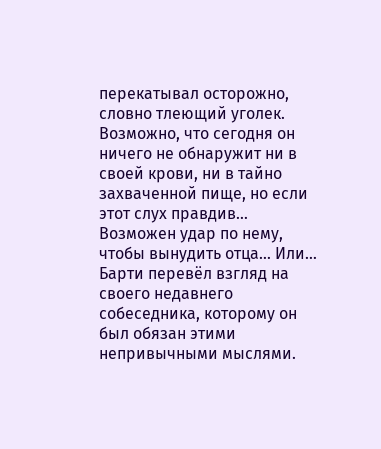перекатывал осторожно, словно тлеющий уголек. Возможно, что сегодня он ничего не обнаружит ни в своей крови, ни в тайно захваченной пище, но если этот слух правдив… Возможен удар по нему, чтобы вынудить отца… Или… Барти перевёл взгляд на своего недавнего собеседника, которому он был обязан этими непривычными мыслями.